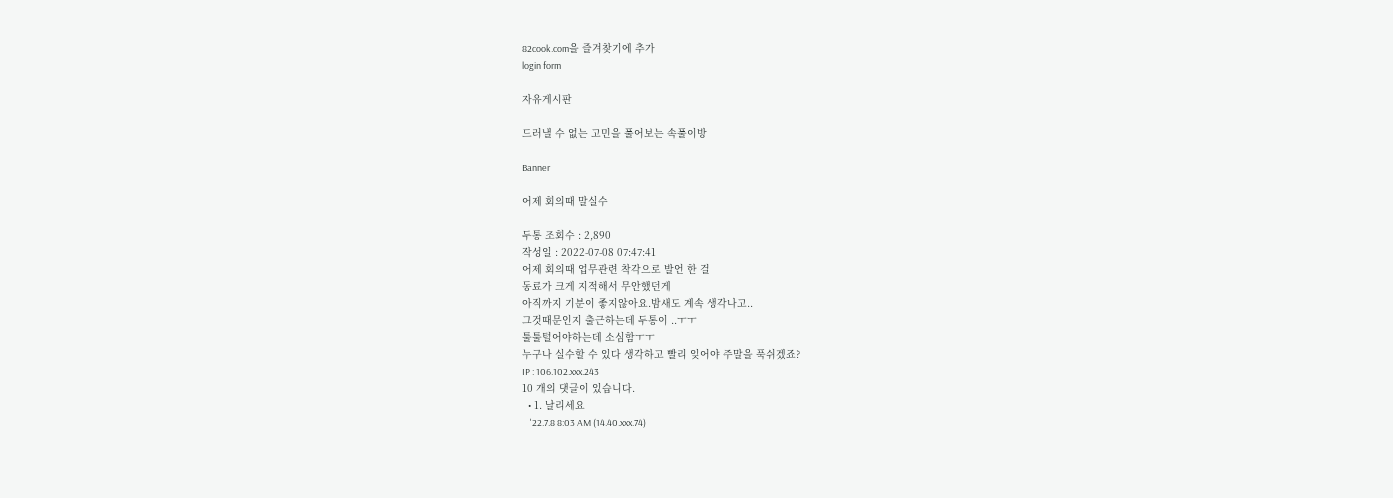82cook.com을 즐겨찾기에 추가
login form

자유게시판

드러낼 수 없는 고민을 풀어보는 속풀이방

Banner

어제 회의때 말실수

두통 조회수 : 2,890
작성일 : 2022-07-08 07:47:41
어제 회의때 업무관련 착각으로 발언 한 걸
동료가 크게 지적해서 무안했던게
아직까지 기분이 좋지않아요.밤새도 계속 생각나고..
그것때문인지 출근하는데 두통이 ..ㅜㅜ
툴툴털어야하는데 소심함ㅜㅜ
누구나 실수할 수 있다 생각하고 빨리 잊어야 주말을 푹쉬겠죠?
IP : 106.102.xxx.243
10 개의 댓글이 있습니다.
  • 1. 날리세요
    '22.7.8 8:03 AM (14.40.xxx.74)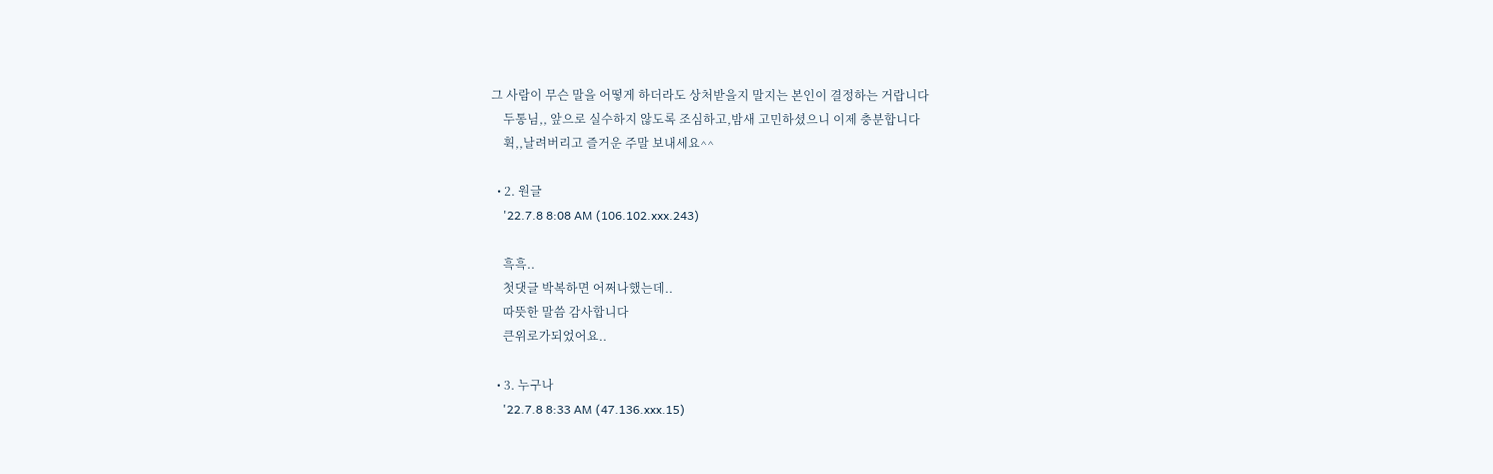그 사람이 무슨 말을 어떻게 하더라도 상처받을지 말지는 본인이 결정하는 거랍니다
    두통님,, 앞으로 실수하지 않도록 조심하고,밤새 고민하셨으니 이제 충분합니다
    휙,,날려버리고 즐거운 주말 보내세요^^

  • 2. 원글
    '22.7.8 8:08 AM (106.102.xxx.243)

    흑흑..
    첫댓글 박복하면 어쩌나했는데..
    따뜻한 말씀 감사합니다
    큰위로가되었어요..

  • 3. 누구나
    '22.7.8 8:33 AM (47.136.xxx.15)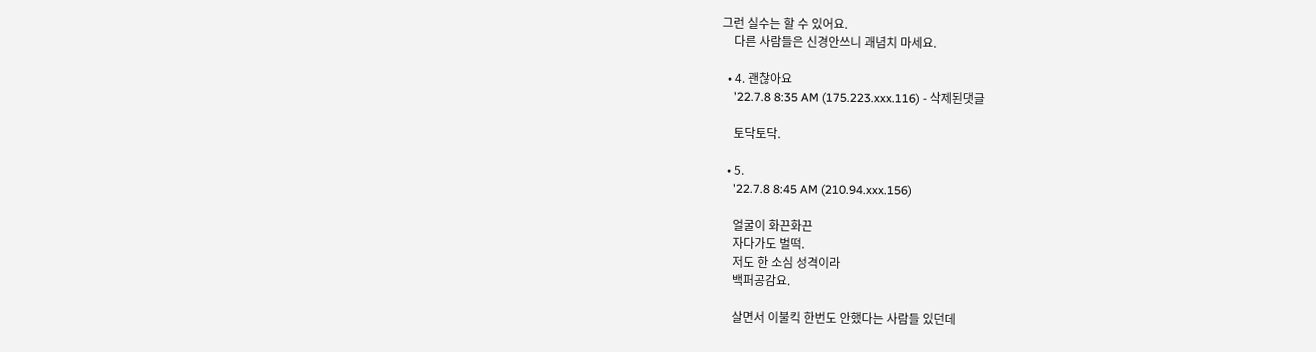그런 실수는 할 수 있어요.
    다른 사람들은 신경안쓰니 괘념치 마세요.

  • 4. 괜찮아요
    '22.7.8 8:35 AM (175.223.xxx.116) - 삭제된댓글

    토닥토닥.

  • 5.
    '22.7.8 8:45 AM (210.94.xxx.156)

    얼굴이 화끈화끈
    자다가도 벌떡.
    저도 한 소심 성격이라
    백퍼공감요.

    살면서 이불킥 한번도 안했다는 사람들 있던데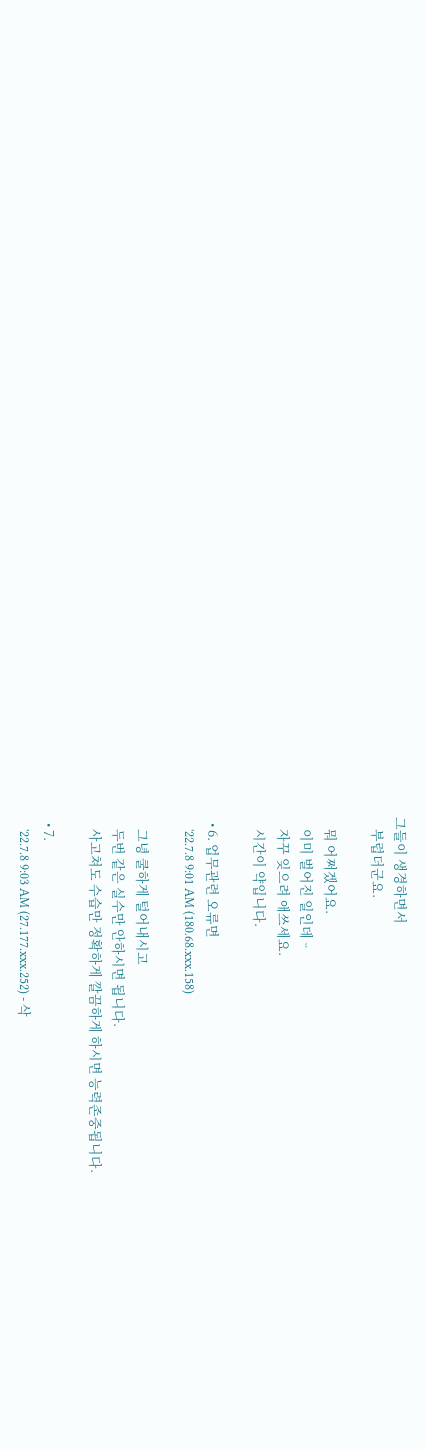그들이 생경하면서
    부럽더군요.

    뭐 어쩌겠어요.
    이미 벌어진 일인데ᆢ
    자꾸 잊으려 애쓰세요.
    시간이 약입니다.

  • 6. 업무관련 오류면
    '22.7.8 9:01 AM (180.68.xxx.158)

    그녕 쿨하게 털어내시고
    두번 같은 실수만 안하시면 됩니다.
    사고쳐도 수습만 정확하게 깔끔하게 하시면 능력존중됩니다.

  • 7.
    '22.7.8 9:03 AM (27.177.xxx.252) - 삭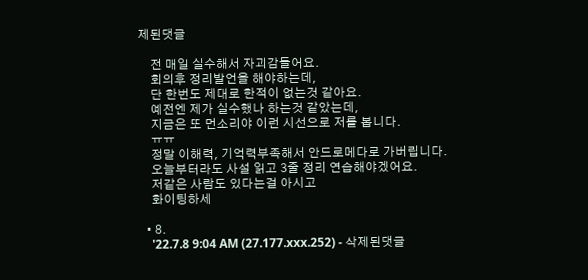제된댓글

    전 매일 실수해서 자괴감들어요.
    회의후 정리발언을 해야하는데,
    단 한번도 제대로 한적이 없는것 같아요.
    예전엔 제가 실수했나 하는것 같았는데,
    지금은 또 먼소리야 이런 시선으로 저를 봅니다.
    ㅠㅠ
    정말 이해력, 기억력부족해서 안드로메다로 가버립니다.
    오늘부터라도 사설 읽고 3줄 정리 연습해야겠어요.
    저같은 사람도 있다는걸 아시고
    화이팅하세

  • 8.
    '22.7.8 9:04 AM (27.177.xxx.252) - 삭제된댓글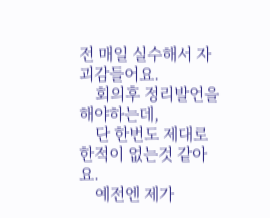전 매일 실수해서 자괴감들어요.
    회의후 정리발언을 해야하는데,
    단 한번도 제대로 한적이 없는것 같아요.
    예전엔 제가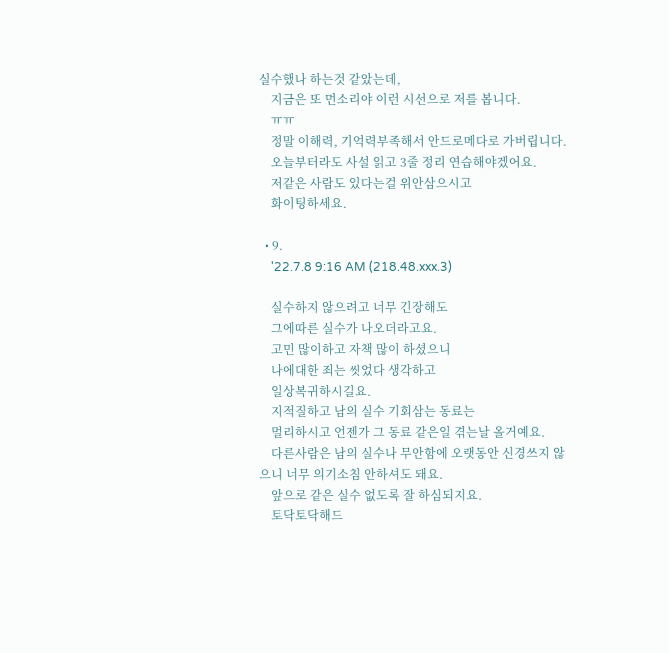실수했나 하는것 같았는데,
    지금은 또 먼소리야 이런 시선으로 저를 봅니다.
    ㅠㅠ
    정말 이해력, 기억력부족해서 안드로메다로 가버립니다.
    오늘부터라도 사설 읽고 3줄 정리 연습해야겠어요.
    저같은 사람도 있다는걸 위안삼으시고
    화이팅하세요.

  • 9.
    '22.7.8 9:16 AM (218.48.xxx.3)

    실수하지 않으려고 너무 긴장해도
    그에따른 실수가 나오더라고요.
    고민 많이하고 자책 많이 하셨으니
    나에대한 죄는 씻었다 생각하고
    일상복귀하시길요.
    지적질하고 남의 실수 기회삼는 동료는
    멀리하시고 언젠가 그 동료 같은일 겪는날 올거예요.
    다른사람은 남의 실수나 무안함에 오랫동안 신경쓰지 않으니 너무 의기소침 안하셔도 돼요.
    앞으로 같은 실수 없도록 잘 하심되지요.
    토닥토닥해드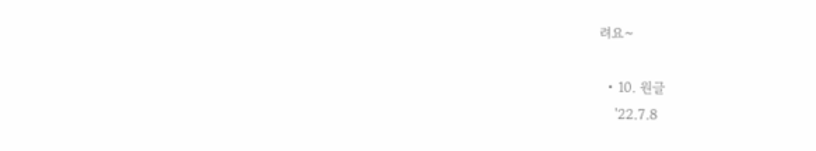려요~

  • 10. 원글
    '22.7.8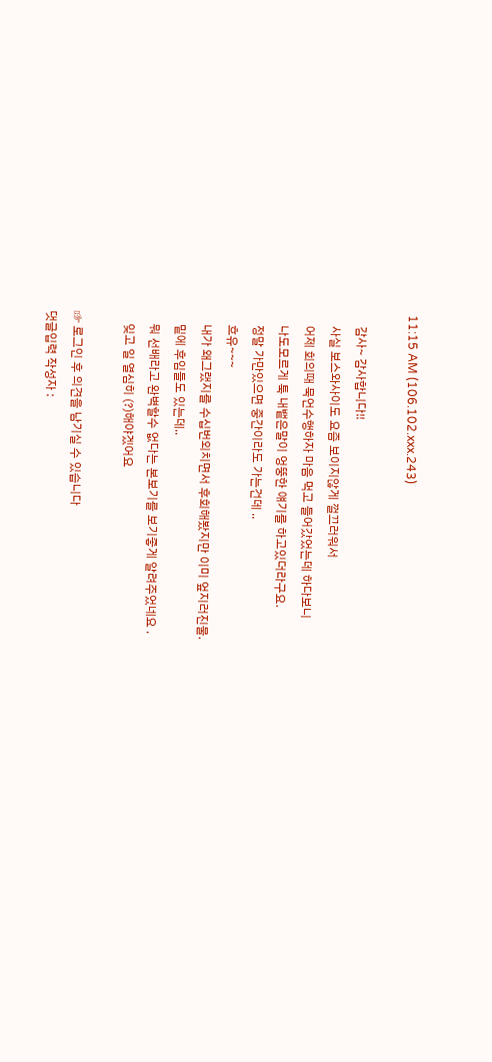11:15 AM (106.102.xxx.243)

    감사~ 감사합니다!!
    사실 보스와사이도 요즘 보이지않게 껄끄러워서
    어제 회의때 묵언수행하자 마음 먹고 들어갔었는데 하다보니
    나도모르게 툭 내뱉은말이 엉뚱한 얘기를 하고있더라구요.
    정말 가만있으면 중간이라도 가는건데 ..
    흐유~~~
    내가 왜그랬지를 수십번외치면서 후회해봤지만 이미 엎지러진물.
    밑에 후임들도 있는데..
    뭐 선배라고 완벽할수 없다는 본보기를 보기좋게 알려주었네요 .
    잊고 일 열심히 (?)해야겠어요

☞ 로그인 후 의견을 남기실 수 있습니다
댓글입력 작성자 :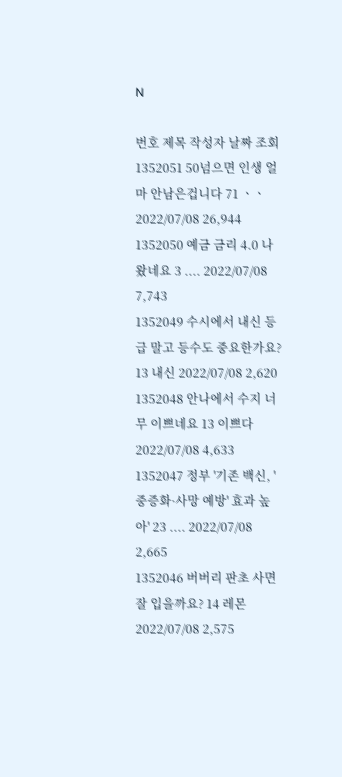N

번호 제목 작성자 날짜 조회
1352051 50넘으면 인생 얼마 안남은겁니다 71 ㆍㆍ 2022/07/08 26,944
1352050 예금 금리 4.0 나왔네요 3 .... 2022/07/08 7,743
1352049 수시에서 내신 등급 말고 등수도 중요한가요? 13 내신 2022/07/08 2,620
1352048 안나에서 수지 너무 이쁘네요 13 이쁘다 2022/07/08 4,633
1352047 정부 '기존 백신, '중증화·사망 예방' 효과 높아' 23 .... 2022/07/08 2,665
1352046 버버리 판초 사면 잘 입을까요? 14 레몬 2022/07/08 2,575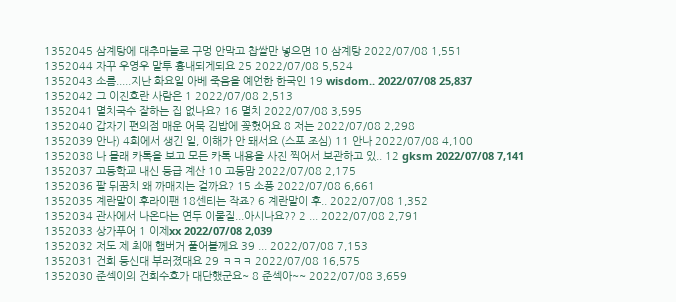1352045 삼계탕에 대추마늘로 구멍 안막고 찹쌀만 넣으면 10 삼계탕 2022/07/08 1,551
1352044 자꾸 우영우 말투 흉내되게되요 25 2022/07/08 5,524
1352043 소름.....지난 화요일 아베 죽음을 예언한 한국인 19 wisdom.. 2022/07/08 25,837
1352042 그 이진호란 사람은 1 2022/07/08 2,513
1352041 멸치국수 잘하는 집 없나요? 16 멸치 2022/07/08 3,595
1352040 갑자기 편의점 매운 어묵 김밥에 꽂혔어요 8 저는 2022/07/08 2,298
1352039 안나) 4회에서 생긴 일, 이해가 안 돼서요 (스포 조심) 11 안나 2022/07/08 4,100
1352038 나 몰래 카톡을 보고 모든 카톡 내용을 사진 찍어서 보관하고 있.. 12 gksm 2022/07/08 7,141
1352037 고등학교 내신 등급 계산 10 고등맘 2022/07/08 2,175
1352036 팔 뒤꿈치 왜 까매지는 걸까요? 15 소풍 2022/07/08 6,661
1352035 계란말이 후라이팬 18센티는 작죠? 6 계란말이 후.. 2022/07/08 1,352
1352034 관사에서 나온다는 연두 이물질...아시나요?? 2 ... 2022/07/08 2,791
1352033 상가푸어 1 이제xx 2022/07/08 2,039
1352032 저도 제 최애 햄버거 풀어볼께요 39 ... 2022/07/08 7,153
1352031 건희 등신대 부러졌대요 29 ㅋㅋㅋ 2022/07/08 16,575
1352030 준섹이의 건희수호가 대단했군요~ 8 준섹아~~ 2022/07/08 3,659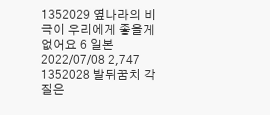1352029 옆나라의 비극이 우리에게 좋을게 없어요 6 일본 2022/07/08 2,747
1352028 발뒤꿈치 각질은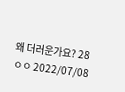왜 더러운가요? 28 ㅇㅇ 2022/07/08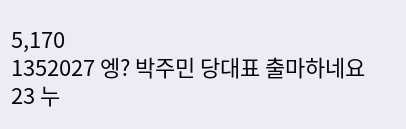5,170
1352027 엥? 박주민 당대표 출마하네요 23 누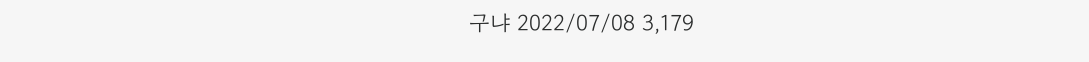구냐 2022/07/08 3,179